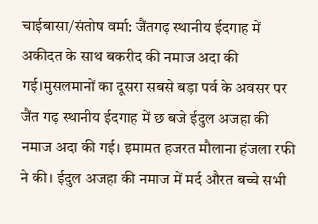चाईबासा/संतोष वर्मा: जैंतगढ़ स्थानीय ईदगाह में अकीदत के साथ बकरीद की नमाज अदा की गई।मुसलमानों का दूसरा सबसे बड़ा पर्व के अवसर पर जैंत गढ़ स्थानीय ईदगाह में छ बजे ईदुल अजहा की नमाज अदा की गई। इमामत हजरत मौलाना हंजला रफी ने की। ईदुल अजहा की नमाज में मर्द औरत बच्चे सभी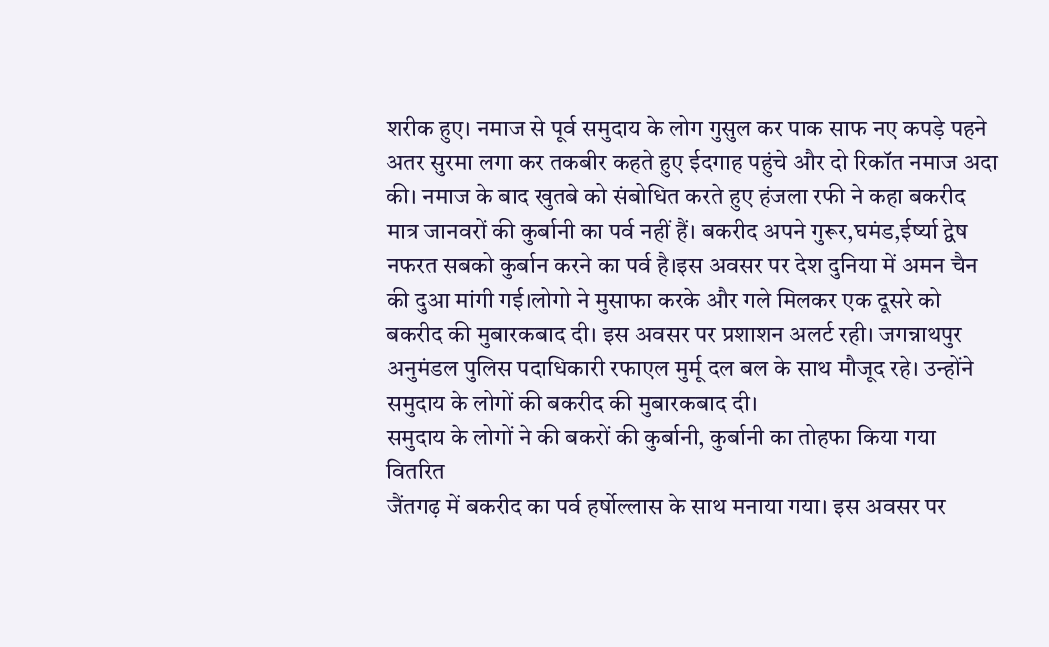शरीक हुए। नमाज से पूर्व समुदाय के लोग गुसुल कर पाक साफ नए कपड़े पहने अतर सुरमा लगा कर तकबीर कहते हुए ईदगाह पहुंचे और दो रिकॉत नमाज अदा की। नमाज के बाद खुतबे को संबोधित करते हुए हंजला रफी ने कहा बकरीद मात्र जानवरों की कुर्बानी का पर्व नहीं हैं। बकरीद अपने गुरूर,घमंड,ईर्ष्या द्वेष नफरत सबको कुर्बान करने का पर्व है।इस अवसर पर देश दुनिया में अमन चैन की दुआ मांगी गई।लोगो ने मुसाफा करके और गले मिलकर एक दूसरे को बकरीद की मुबारकबाद दी। इस अवसर पर प्रशाशन अलर्ट रही। जगन्नाथपुर अनुमंडल पुलिस पदाधिकारी रफाएल मुर्मू दल बल के साथ मौजूद रहे। उन्होंने समुदाय के लोगों की बकरीद की मुबारकबाद दी।
समुदाय के लोगों ने की बकरों की कुर्बानी, कुर्बानी का तोहफा किया गया वितरित
जैंतगढ़ में बकरीद का पर्व हर्षोल्लास के साथ मनाया गया। इस अवसर पर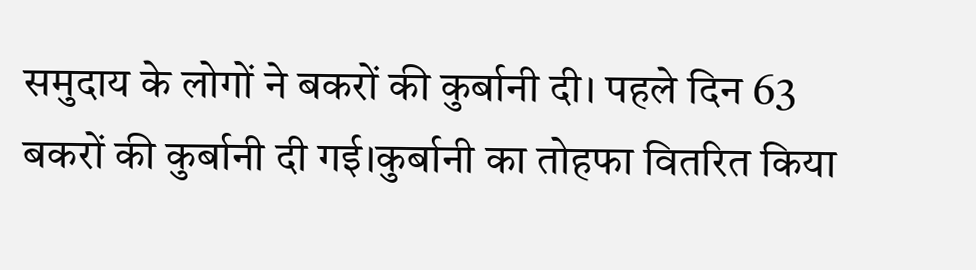समुदाय के लोगों ने बकरों की कुर्बानी दी। पहले दिन 63 बकरों की कुर्बानी दी गई।कुर्बानी का तोहफा वितरित किया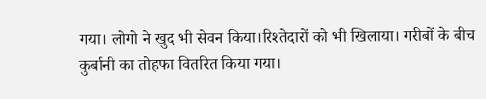गया। लोगो ने खुद भी सेवन किया।रिश्तेदारों को भी खिलाया। गरीबों के बीच कुर्बानी का तोहफा वितरित किया गया।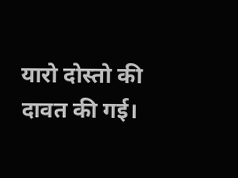यारो दोस्तो की दावत की गई।